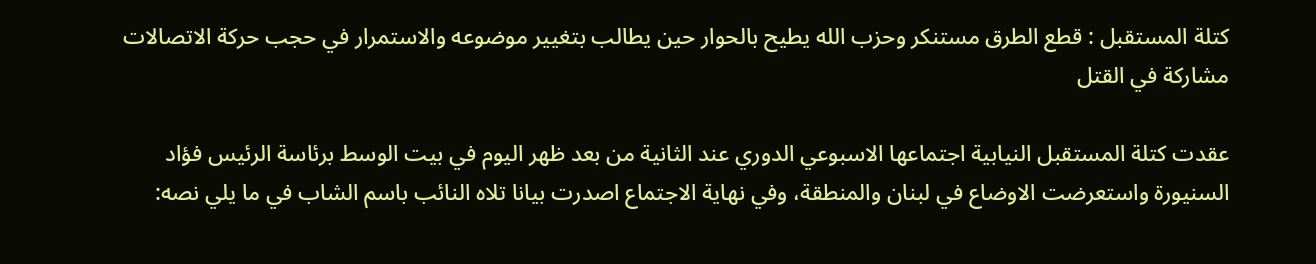كتلة المستقبل : قطع الطرق مستنكر وحزب الله يطيح بالحوار حين يطالب بتغيير موضوعه والاستمرار في حجب حركة الاتصالات مشاركة في القتل

عقدت كتلة المستقبل النيابية اجتماعها الاسبوعي الدوري عند الثانية من بعد ظهر اليوم في بيت الوسط برئاسة الرئيس فؤاد السنيورة واستعرضت الاوضاع في لبنان والمنطقة، وفي نهاية الاجتماع اصدرت بيانا تلاه النائب باسم الشاب في ما يلي نصه: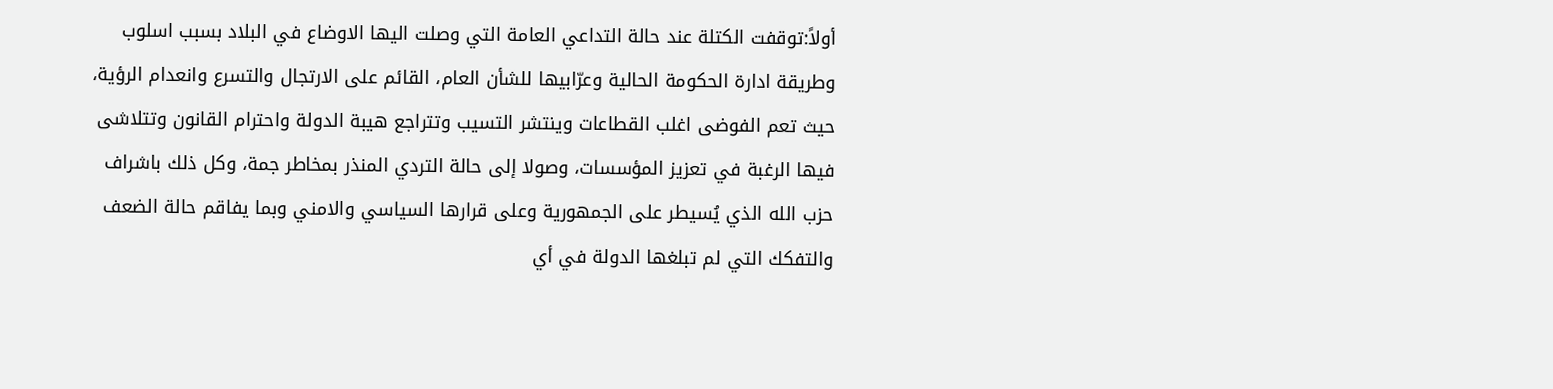أولاً:توقفت الكتلة عند حالة التداعي العامة التي وصلت اليها الاوضاع في البلاد بسبب اسلوب وطريقة ادارة الحكومة الحالية وعرّابيها للشأن العام، القائم على الارتجال والتسرع وانعدام الرؤية، حيث تعم الفوضى اغلب القطاعات وينتشر التسيب وتتراجع هيبة الدولة واحترام القانون وتتلاشى فيها الرغبة في تعزيز المؤسسات، وصولا إلى حالة التردي المنذر بمخاطر جمة، وكل ذلك باشراف حزب الله الذي يُسيطر على الجمهورية وعلى قرارها السياسي والامني وبما يفاقم حالة الضعف والتفكك التي لم تبلغها الدولة في أي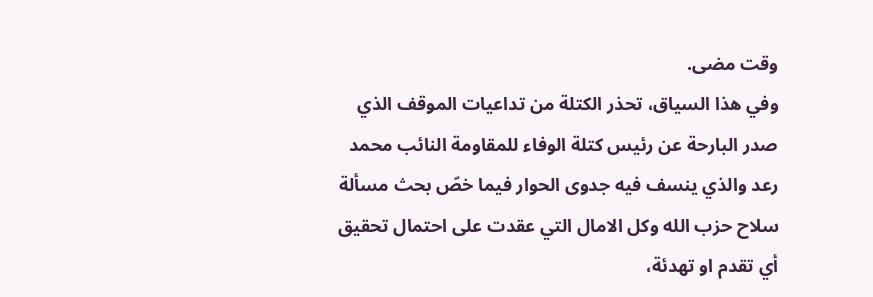وقت مضى.
وفي هذا السياق، تحذر الكتلة من تداعيات الموقف الذي صدر البارحة عن رئيس كتلة الوفاء للمقاومة النائب محمد رعد والذي ينسف فيه جدوى الحوار فيما خصّ بحث مسألة سلاح حزب الله وكل الامال التي عقدت على احتمال تحقيق أي تقدم او تهدئة،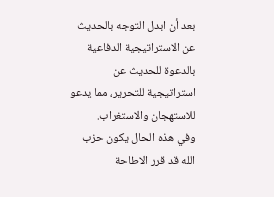بعد أن ابدل التوجه بالحديث عن الاستراتيجية الدفاعية بالدعوة للحديث عن استراتيجية للتحرير، مما يدعو للاستهجان والاستغراب.
وفي هذه الحال يكون حزب الله قد قرر الاطاحة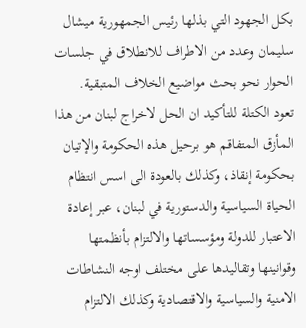بكل الجهود التي بذلها رئيس الجمهورية ميشال سليمان وعدد من الاطراف للانطلاق في جلسات الحوار نحو بحث مواضيع الخلاف المتبقية.
تعود الكتلة للتأكيد ان الحل لاخراج لبنان من هذا المأزق المتفاقم هو برحيل هذه الحكومة والإتيان بحكومة إنقاذ، وكذلك بالعودة الى اسس انتظام الحياة السياسية والدستورية في لبنان، عبر إعادة الاعتبار للدولة ومؤسساتها والالتزام بأنظمتها وقوانينها وتقاليدها على مختلف اوجه النشاطات الامنية والسياسية والاقتصادية وكذلك الالتزام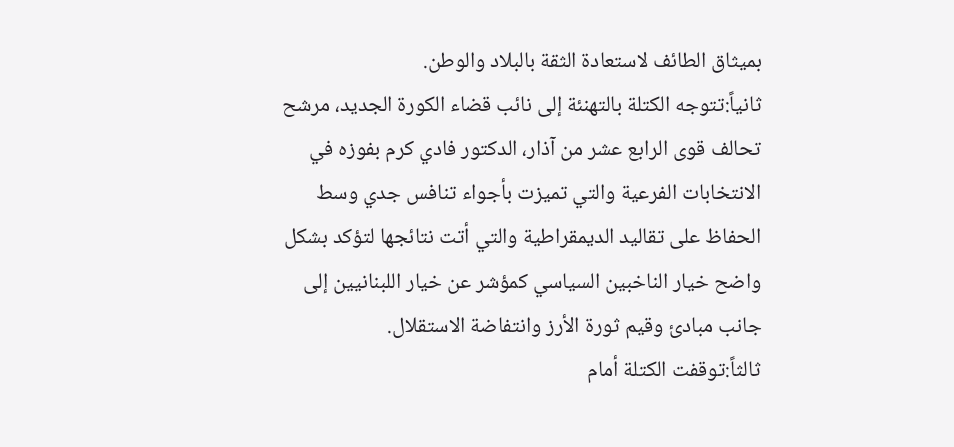بميثاق الطائف لاستعادة الثقة بالبلاد والوطن.
ثانياً:تتوجه الكتلة بالتهنئة إلى نائب قضاء الكورة الجديد، مرشح تحالف قوى الرابع عشر من آذار، الدكتور فادي كرم بفوزه في الانتخابات الفرعية والتي تميزت بأجواء تنافس جدي وسط الحفاظ على تقاليد الديمقراطية والتي أتت نتائجها لتؤكد بشكل واضح خيار الناخبين السياسي كمؤشر عن خيار اللبنانيين إلى جانب مبادئ وقيم ثورة الأرز وانتفاضة الاستقلال.
ثالثاً:توقفت الكتلة أمام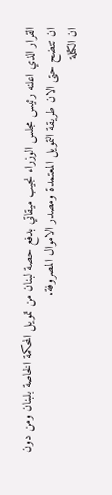القرار الذي اعلنه رئيس مجلس الوزراء نجيب ميقاتي بدفع حصة لبنان من تمويل المحكمة الخاصة بلبنان ومن دون ان تتضح حتى الان طريقة التمويل المعتمدة ومصدر الاموال المصروفة.
ان الكتلة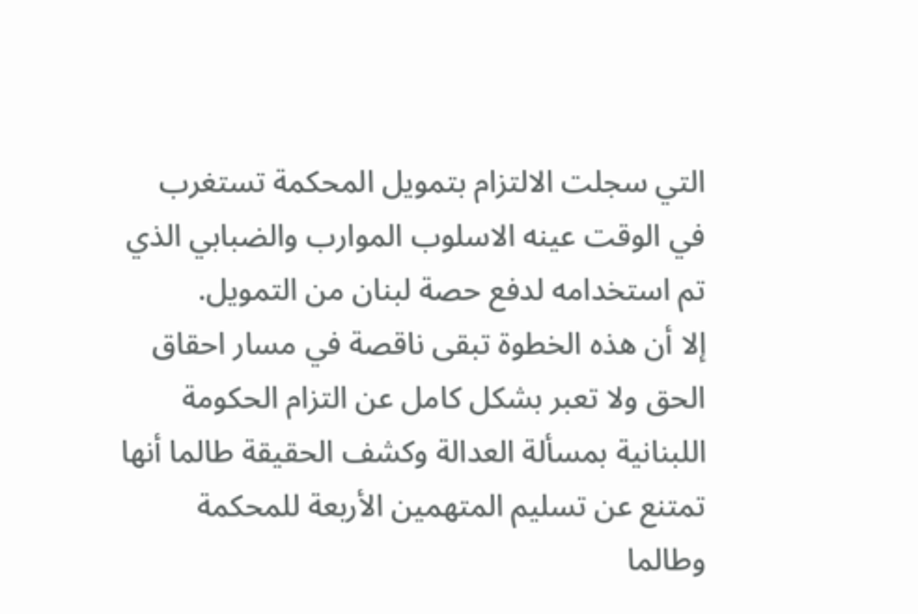التي سجلت الالتزام بتمويل المحكمة تستغرب في الوقت عينه الاسلوب الموارب والضبابي الذي تم استخدامه لدفع حصة لبنان من التمويل.
إلا أن هذه الخطوة تبقى ناقصة في مسار احقاق الحق ولا تعبر بشكل كامل عن التزام الحكومة اللبنانية بمسألة العدالة وكشف الحقيقة طالما أنها تمتنع عن تسليم المتهمين الأربعة للمحكمة وطالما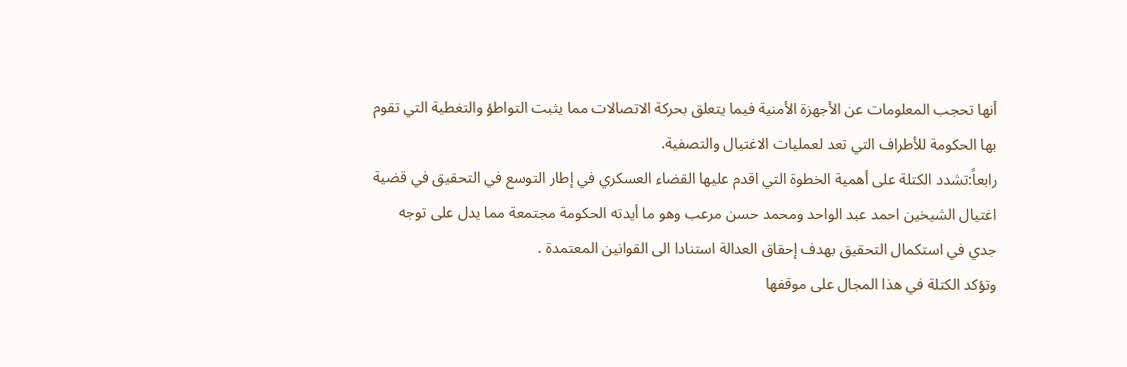أنها تحجب المعلومات عن الأجهزة الأمنية فيما يتعلق بحركة الاتصالات مما يثبت التواطؤ والتغطية التي تقوم بها الحكومة للأطراف التي تعد لعمليات الاغتيال والتصفية.
رابعاً:تشدد الكتلة على أهمية الخطوة التي اقدم عليها القضاء العسكري في إطار التوسع في التحقيق في قضية اغتيال الشيخين احمد عبد الواحد ومحمد حسن مرعب وهو ما أيدته الحكومة مجتمعة مما يدل على توجه جدي في استكمال التحقيق بهدف إحقاق العدالة استنادا الى القوانين المعتمدة .
وتؤكد الكتلة في هذا المجال على موقفها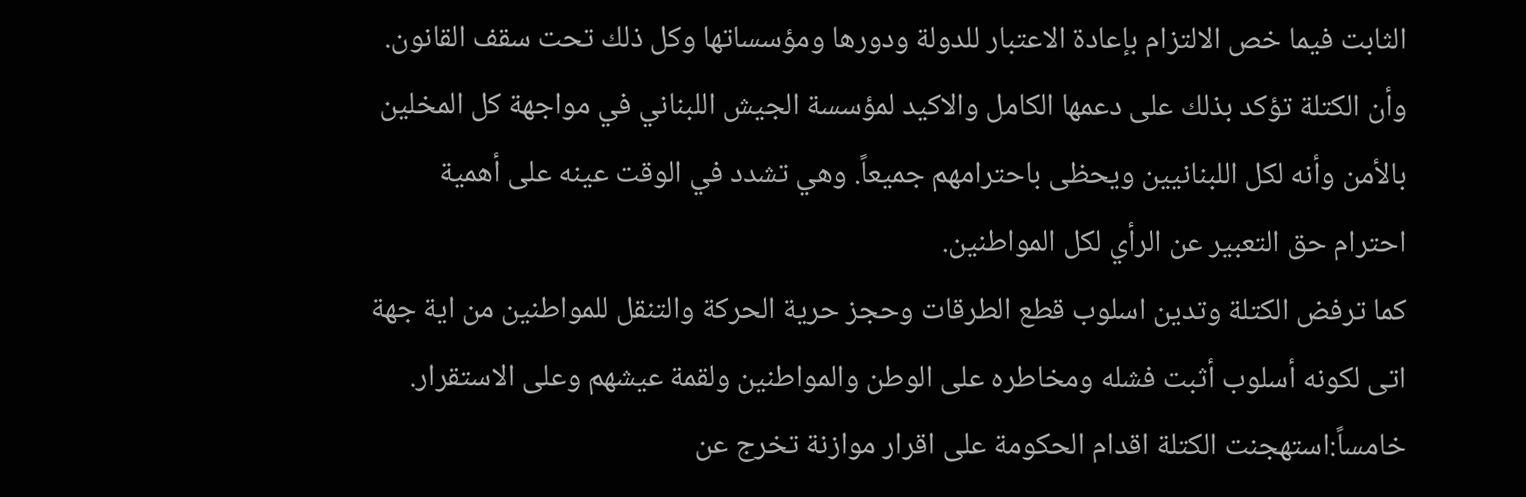الثابت فيما خص الالتزام بإعادة الاعتبار للدولة ودورها ومؤسساتها وكل ذلك تحت سقف القانون. وأن الكتلة تؤكد بذلك على دعمها الكامل والاكيد لمؤسسة الجيش اللبناني في مواجهة كل المخلين بالأمن وأنه لكل اللبنانيين ويحظى باحترامهم جميعاً. وهي تشدد في الوقت عينه على أهمية احترام حق التعبير عن الرأي لكل المواطنين.
كما ترفض الكتلة وتدين اسلوب قطع الطرقات وحجز حرية الحركة والتنقل للمواطنين من اية جهة اتى لكونه أسلوب أثبت فشله ومخاطره على الوطن والمواطنين ولقمة عيشهم وعلى الاستقرار.
خامساً:استهجنت الكتلة اقدام الحكومة على اقرار موازنة تخرج عن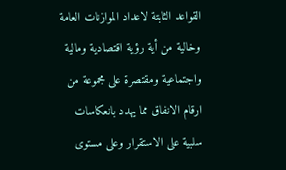القواعد الثابتة لاعداد الموازنات العامة وخالية من أية رؤية اقتصادية ومالية واجتماعية ومقتصرة على مجموعة من ارقام الانفاق مما يهدد بانعكاسات سلبية على الاستقرار وعلى مستوى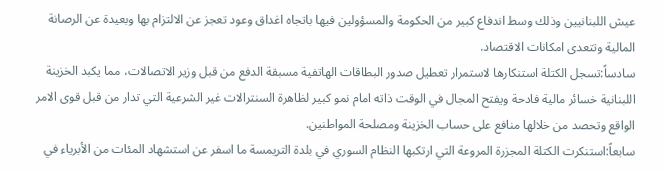عيش اللبنانيين وذلك وسط اندفاع كبير من الحكومة والمسؤولين فيها باتجاه اغداق وعود تعجز عن الالتزام بها وبعيدة عن الرصانة المالية وتتعدى امكانات الاقتصاد.
سادساً:تسجل الكتلة استنكارها لاستمرار تعطيل صدور البطاقات الهاتفية مسبقة الدفع من قبل وزير الاتصالات، مما يكبد الخزينة اللبنانية خسائر مالية فادحة ويفتح المجال في الوقت ذاته امام نمو كبير لظاهرة السنترالات غير الشرعية التي تدار من قبل قوى الامر الواقع وتحصد من خلالها منافع على حساب الخزينة ومصلحة المواطنين.
سابعاً:استنكرت الكتلة المجزرة المروعة التي ارتكبها النظام السوري في بلدة التريمسة ما اسفر عن استشهاد المئات من الأبرياء في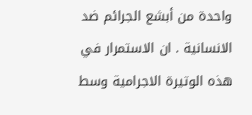واحدة من أبشع الجرائم ضد الانسانية . ان الاستمرار في هذه الوتيرة الاجرامية وسط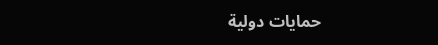حمايات دولية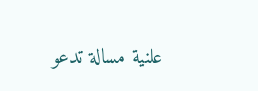علنية مسالة تدعو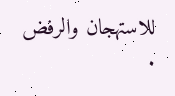للاستهجان والرفض .